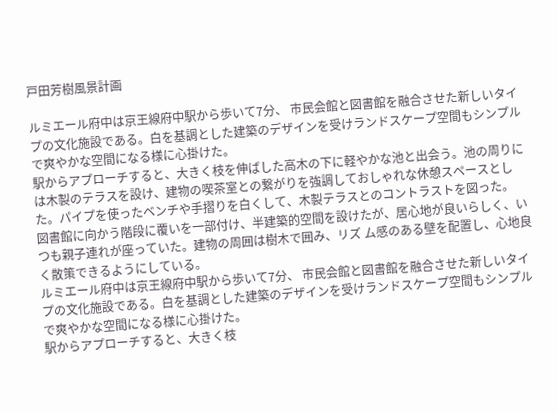戸田芳樹風景計画

ルミエール府中は京王線府中駅から歩いて7分、 市民会館と図書館を融合させた新しいタイプの文化施設である。白を基調とした建築のデザインを受けランドスケープ空間もシンプルで爽やかな空間になる様に心掛けた。
駅からアプローチすると、大きく枝を伸ばした高木の下に軽やかな池と出会う。池の周りには木製のテラスを設け、建物の喫茶室との繋がりを強調しておしゃれな休憩スペースとした。パイプを使ったベンチや手摺りを白くして、木製テラスとのコントラストを図った。
図書館に向かう階段に覆いを一部付け、半建築的空間を設けたが、居心地が良いらしく、いつも親子連れが座っていた。建物の周囲は樹木で囲み、リズ ム感のある壁を配置し、心地良く散策できるようにしている。
ルミエール府中は京王線府中駅から歩いて7分、 市民会館と図書館を融合させた新しいタイプの文化施設である。白を基調とした建築のデザインを受けランドスケープ空間もシンプルで爽やかな空間になる様に心掛けた。
駅からアプローチすると、大きく枝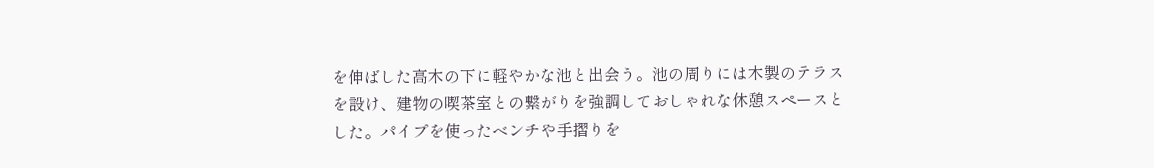を伸ばした高木の下に軽やかな池と出会う。池の周りには木製のテラスを設け、建物の喫茶室との繋がりを強調しておしゃれな休憩スペースとした。パイプを使ったベンチや手摺りを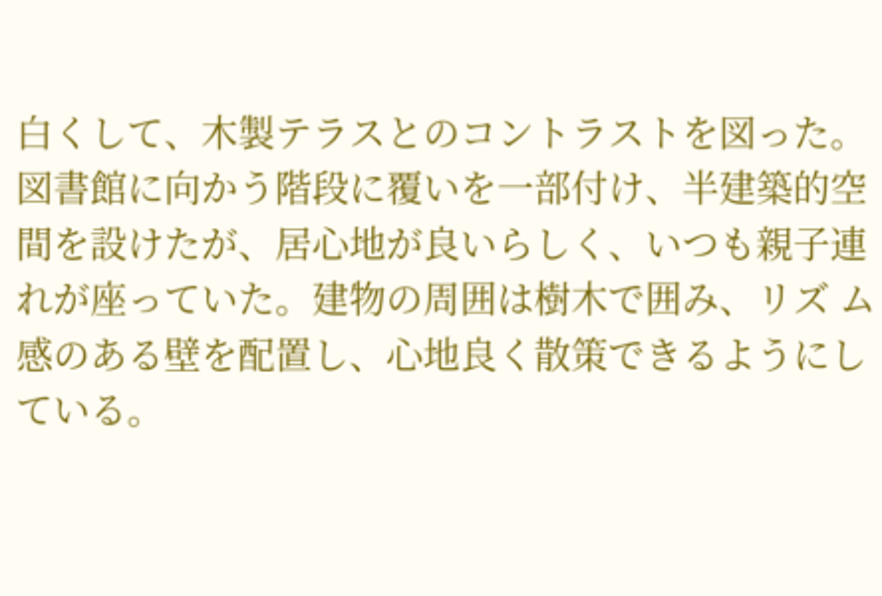白くして、木製テラスとのコントラストを図った。
図書館に向かう階段に覆いを一部付け、半建築的空間を設けたが、居心地が良いらしく、いつも親子連れが座っていた。建物の周囲は樹木で囲み、リズ ム感のある壁を配置し、心地良く散策できるようにしている。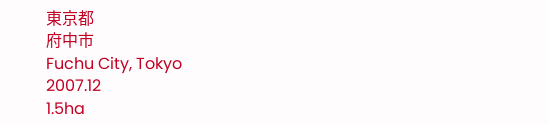東京都
府中市
Fuchu City, Tokyo
2007.12
1.5ha